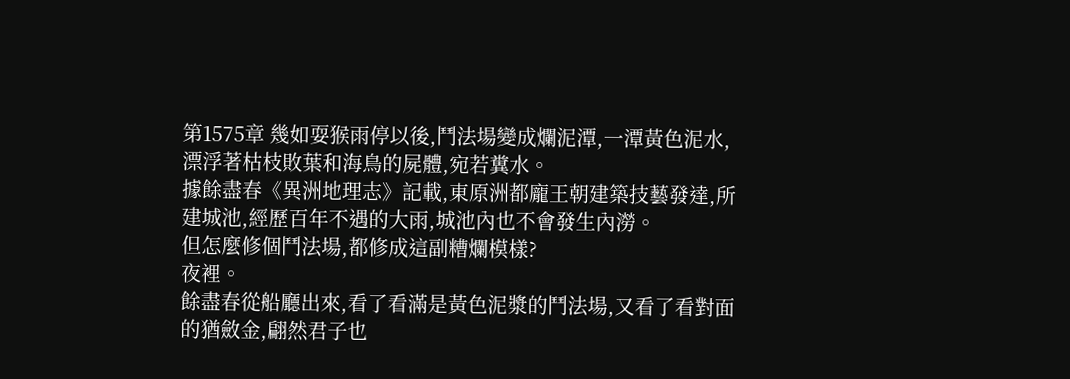第1575章 幾如耍猴雨停以後,鬥法場變成爛泥潭,一潭黃色泥水,漂浮著枯枝敗葉和海鳥的屍體,宛若糞水。
據餘盡春《異洲地理志》記載,東原洲都龐王朝建築技藝發達,所建城池,經歷百年不遇的大雨,城池內也不會發生內澇。
但怎麼修個鬥法場,都修成這副糟爛模樣?
夜裡。
餘盡春從船廳出來,看了看滿是黃色泥漿的鬥法場,又看了看對面的猶斂金,翩然君子也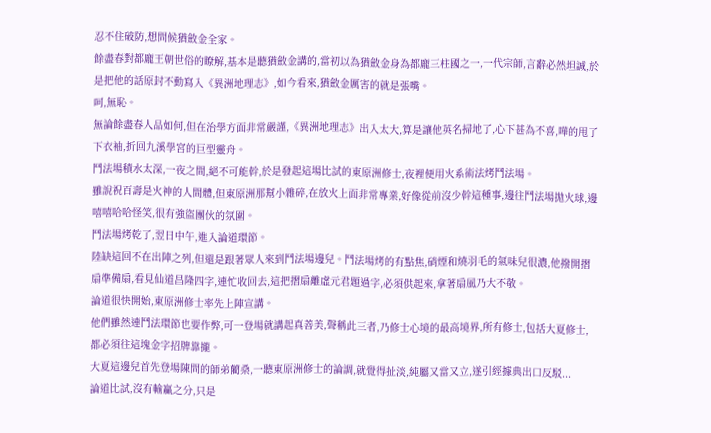忍不住破防,想問候猶斂金全家。
餘盡春對都龐王朝世俗的瞭解,基本是聽猶斂金講的,當初以為猶斂金身為都龐三柱國之一,一代宗師,言辭必然坦誠,於是把他的話原封不動寫入《異洲地理志》,如今看來,猶斂金厲害的就是張嘴。
呵,無恥。
無論餘盡春人品如何,但在治學方面非常嚴謹,《異洲地理志》出入太大,算是讓他英名掃地了,心下甚為不喜,嘩的甩了下衣袖,折回九溪學宮的巨型靈舟。
鬥法場積水太深,一夜之間,絕不可能幹,於是發起這場比試的東原洲修士,夜裡便用火系術法烤鬥法場。
雖說祝百壽是火神的人間體,但東原洲那幫小雜碎,在放火上面非常專業,好像從前沒少幹這種事,邊往鬥法場拋火球,邊嘻嘻哈哈怪笑,很有強盜團伙的氛圍。
鬥法場烤乾了,翌日中午,進入論道環節。
陸缺這回不在出陣之列,但還是跟著眾人來到鬥法場邊兒。鬥法場烤的有點焦,硝煙和燒羽毛的氣味兒很濃,他撥開摺扇準備扇,看見仙道昌隆四字,連忙收回去,這把摺扇離虛元君題過字,必須供起來,拿著扇風乃大不敬。
論道很快開始,東原洲修士率先上陣宣講。
他們雖然連鬥法環節也要作弊,可一登場就講起真善美,聲稱此三者,乃修士心境的最高境界,所有修士,包括大夏修士,都必須往這塊金字招牌靠攏。
大夏這邊兒首先登場陳問的師弟藺桑,一聽東原洲修士的論調,就覺得扯淡,純屬又當又立,遂引經據典出口反駁...
論道比試,沒有輸贏之分,只是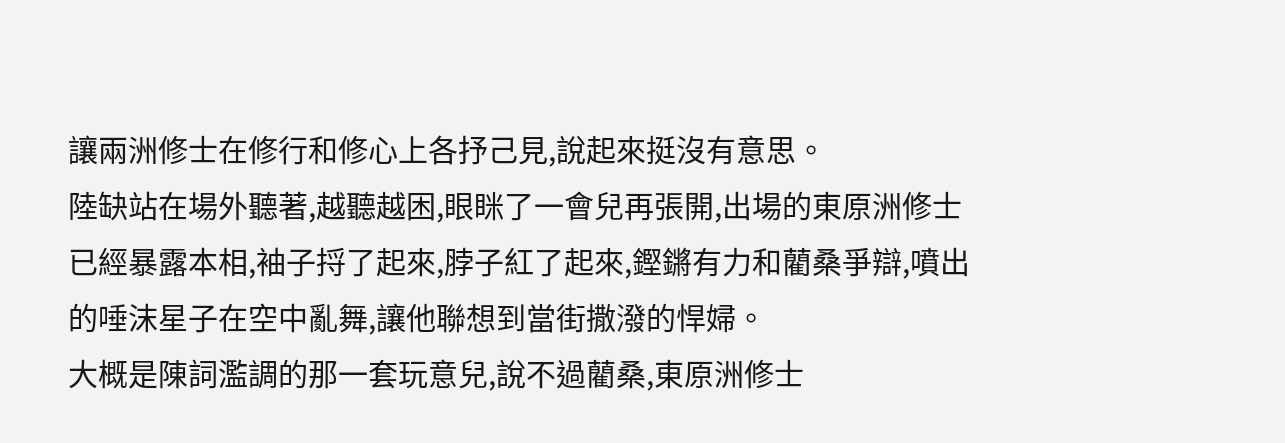讓兩洲修士在修行和修心上各抒己見,說起來挺沒有意思。
陸缺站在場外聽著,越聽越困,眼眯了一會兒再張開,出場的東原洲修士已經暴露本相,袖子捋了起來,脖子紅了起來,鏗鏘有力和藺桑爭辯,噴出的唾沫星子在空中亂舞,讓他聯想到當街撒潑的悍婦。
大概是陳詞濫調的那一套玩意兒,說不過藺桑,東原洲修士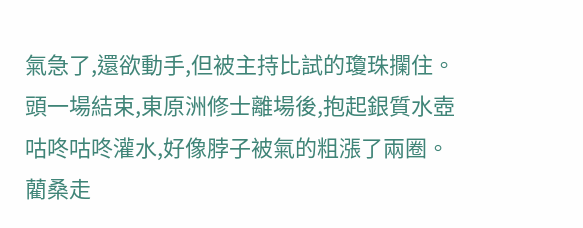氣急了,還欲動手,但被主持比試的瓊珠攔住。
頭一場結束,東原洲修士離場後,抱起銀質水壺咕咚咕咚灌水,好像脖子被氣的粗漲了兩圈。
藺桑走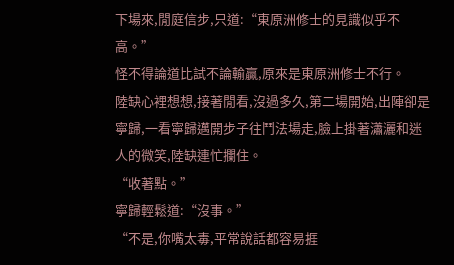下場來,閒庭信步,只道:“東原洲修士的見識似乎不高。”
怪不得論道比試不論輸贏,原來是東原洲修士不行。
陸缺心裡想想,接著閒看,沒過多久,第二場開始,出陣卻是寧歸,一看寧歸邁開步子往鬥法場走,臉上掛著瀟灑和迷人的微笑,陸缺連忙攔住。
“收著點。”
寧歸輕鬆道:“沒事。”
“不是,你嘴太毒,平常說話都容易捱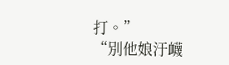打。”
“別他娘汙衊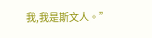我,我是斯文人。”